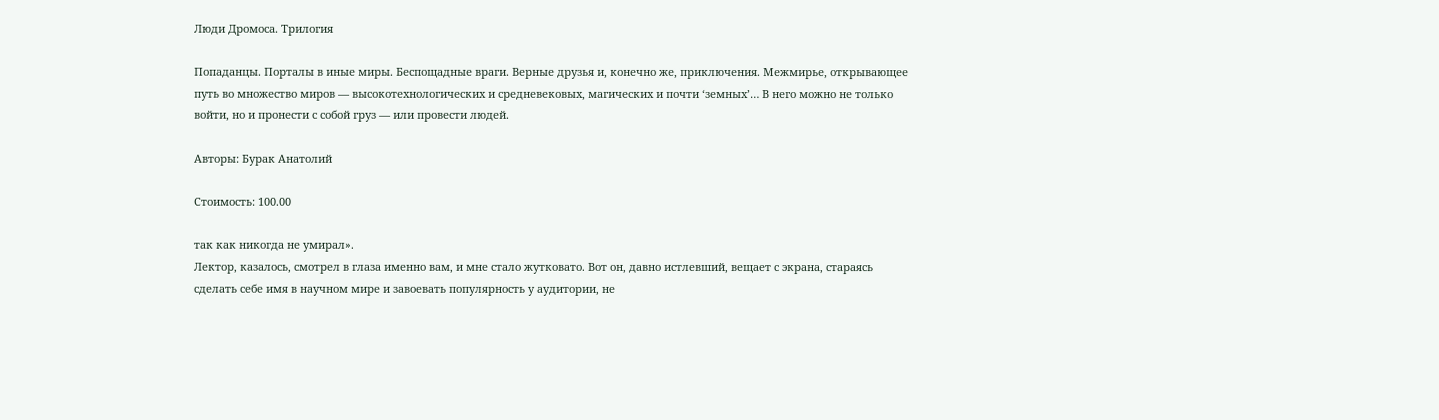Люди Дромоса. Трилогия

Попаданцы. Порталы в иные миры. Беспощадные враги. Верные друзья и, конечно же, приключения. Межмирье, открывающее путь во множество миров — высокотехнологических и средневековых, магических и почти ‘земных’… В него можно не только войти, но и пронести с собой груз — или провести людей.

Авторы: Бурак Анатолий

Стоимость: 100.00

так как никогда не умирал».
Лектор, казалось, смотрел в глаза именно вам, и мне стало жутковато. Вот он, давно истлевший, вещает с экрана, стараясь сделать себе имя в научном мире и завоевать популярность у аудитории, не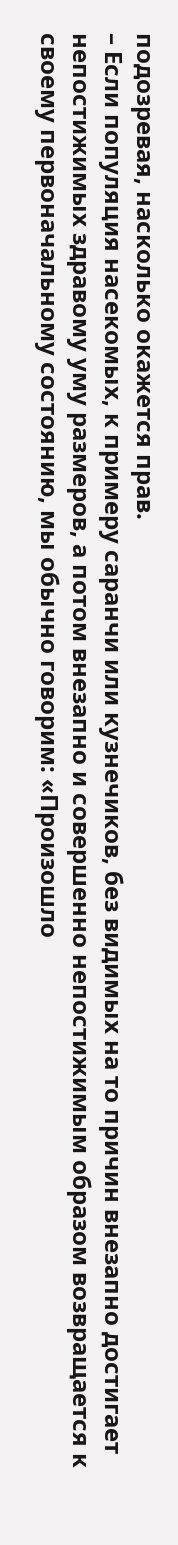подозревая, насколько окажется прав.
– Если популяция насекомых, к примеру саранчи или кузнечиков, без видимых на то причин внезапно достигает непостижимых здравому уму размеров, а потом внезапно и совершенно непостижимым образом возвращается к своему первоначальному состоянию, мы обычно говорим: «Произошло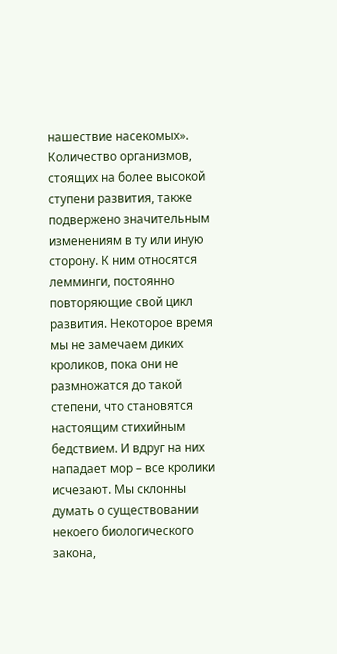нашествие насекомых».
Количество организмов, стоящих на более высокой ступени развития, также подвержено значительным изменениям в ту или иную сторону. К ним относятся лемминги, постоянно повторяющие свой цикл развития. Некоторое время мы не замечаем диких кроликов, пока они не размножатся до такой степени, что становятся настоящим стихийным бедствием. И вдруг на них нападает мор – все кролики исчезают. Мы склонны думать о существовании некоего биологического закона,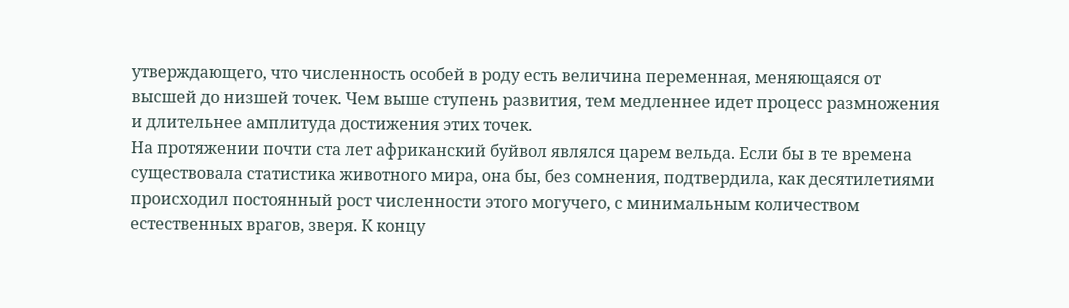утверждающего, что численность особей в роду есть величина переменная, меняющаяся от высшей до низшей точек. Чем выше ступень развития, тем медленнее идет процесс размножения и длительнее амплитуда достижения этих точек.
На протяжении почти ста лет африканский буйвол являлся царем вельда. Если бы в те времена существовала статистика животного мира, она бы, без сомнения, подтвердила, как десятилетиями происходил постоянный рост численности этого могучего, с минимальным количеством естественных врагов, зверя. К концу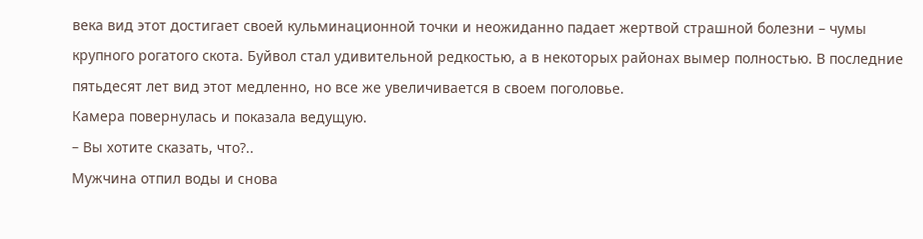века вид этот достигает своей кульминационной точки и неожиданно падает жертвой страшной болезни – чумы крупного рогатого скота. Буйвол стал удивительной редкостью, а в некоторых районах вымер полностью. В последние пятьдесят лет вид этот медленно, но все же увеличивается в своем поголовье.
Камера повернулась и показала ведущую.
– Вы хотите сказать, что?..
Мужчина отпил воды и снова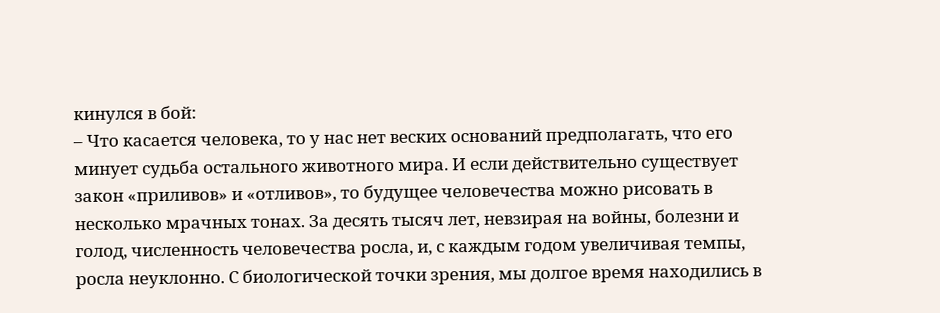кинулся в бой:
– Что касается человека, то у нас нет веских оснований предполагать, что его минует судьба остального животного мира. И если действительно существует закон «приливов» и «отливов», то будущее человечества можно рисовать в несколько мрачных тонах. За десять тысяч лет, невзирая на войны, болезни и голод, численность человечества росла, и, с каждым годом увеличивая темпы, росла неуклонно. С биологической точки зрения, мы долгое время находились в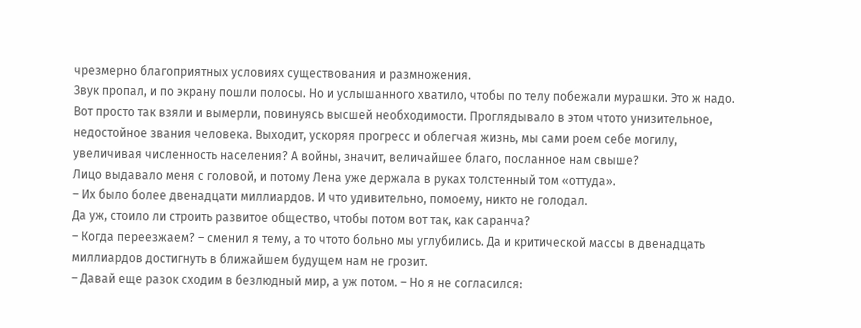чрезмерно благоприятных условиях существования и размножения.
Звук пропал, и по экрану пошли полосы. Но и услышанного хватило, чтобы по телу побежали мурашки. Это ж надо. Вот просто так взяли и вымерли, повинуясь высшей необходимости. Проглядывало в этом чтото унизительное, недостойное звания человека. Выходит, ускоряя прогресс и облегчая жизнь, мы сами роем себе могилу, увеличивая численность населения? А войны, значит, величайшее благо, посланное нам свыше?
Лицо выдавало меня с головой, и потому Лена уже держала в руках толстенный том «оттуда».
– Их было более двенадцати миллиардов. И что удивительно, помоему, никто не голодал.
Да уж, стоило ли строить развитое общество, чтобы потом вот так, как саранча?
– Когда переезжаем? – сменил я тему, а то чтото больно мы углубились. Да и критической массы в двенадцать миллиардов достигнуть в ближайшем будущем нам не грозит.
– Давай еще разок сходим в безлюдный мир, а уж потом. – Но я не согласился: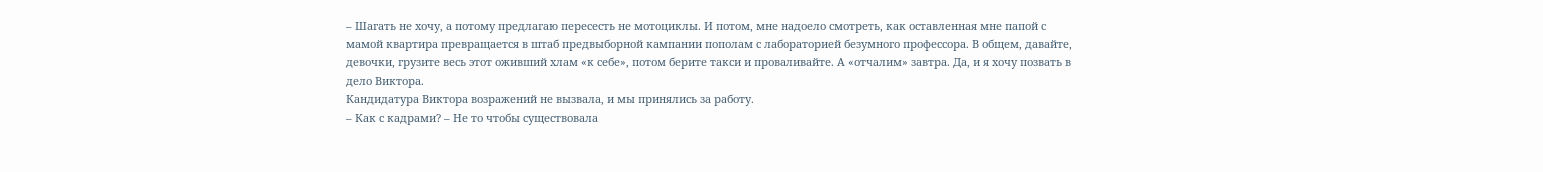– Шагать не хочу, а потому предлагаю пересесть не мотоциклы. И потом, мне надоело смотреть, как оставленная мне папой с мамой квартира превращается в штаб предвыборной кампании пополам с лабораторией безумного профессора. В общем, давайте, девочки, грузите весь этот оживший хлам «к себе», потом берите такси и проваливайте. А «отчалим» завтра. Да, и я хочу позвать в дело Виктора.
Кандидатура Виктора возражений не вызвала, и мы принялись за работу.
– Как с кадрами? – Не то чтобы существовала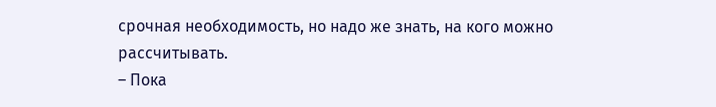срочная необходимость, но надо же знать, на кого можно рассчитывать.
– Пока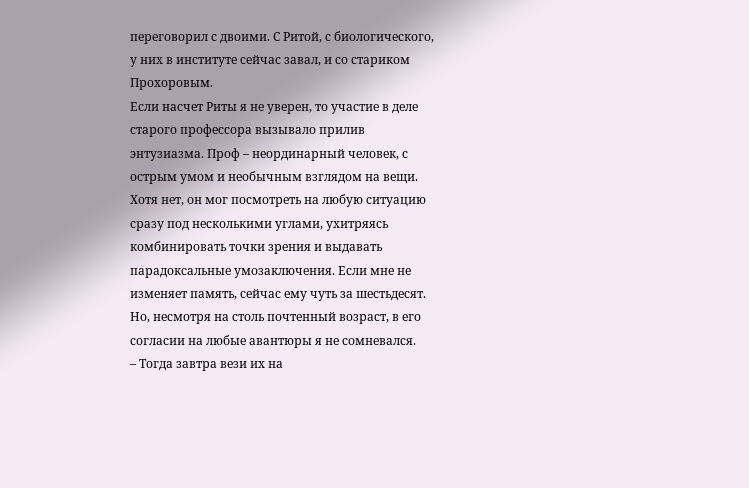переговорил с двоими. С Ритой, с биологического, у них в институте сейчас завал, и со стариком Прохоровым.
Если насчет Риты я не уверен, то участие в деле старого профессора вызывало прилив энтузиазма. Проф – неординарный человек, с острым умом и необычным взглядом на вещи. Хотя нет, он мог посмотреть на любую ситуацию сразу под несколькими углами, ухитряясь комбинировать точки зрения и выдавать парадоксальные умозаключения. Если мне не изменяет память, сейчас ему чуть за шестьдесят. Но, несмотря на столь почтенный возраст, в его согласии на любые авантюры я не сомневался.
– Тогда завтра вези их на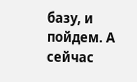базу, и пойдем. А сейчас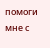помоги мне с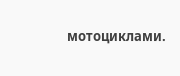мотоциклами.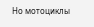Но мотоциклы